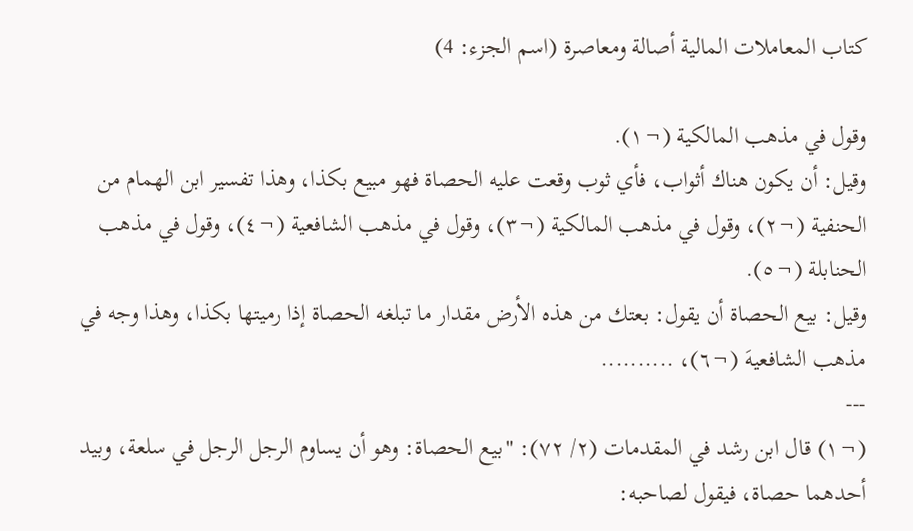كتاب المعاملات المالية أصالة ومعاصرة (اسم الجزء: 4)

وقول في مذهب المالكية (¬١).
وقيل: أن يكون هناك أثواب، فأي ثوب وقعت عليه الحصاة فهو مبيع بكذا، وهذا تفسير ابن الهمام من الحنفية (¬٢)، وقول في مذهب المالكية (¬٣)، وقول في مذهب الشافعية (¬٤)، وقول في مذهب الحنابلة (¬٥).
وقيل: بيع الحصاة أن يقول: بعتك من هذه الأرض مقدار ما تبلغه الحصاة إذا رميتها بكذا، وهذا وجه في مذهب الشافعيهَ (¬٦)، ..........
---
(¬١) قال ابن رشد في المقدمات (٢/ ٧٢): "بيع الحصاة: وهو أن يساوم الرجل الرجل في سلعة، وبيد أحدهما حصاة، فيقول لصاحبه: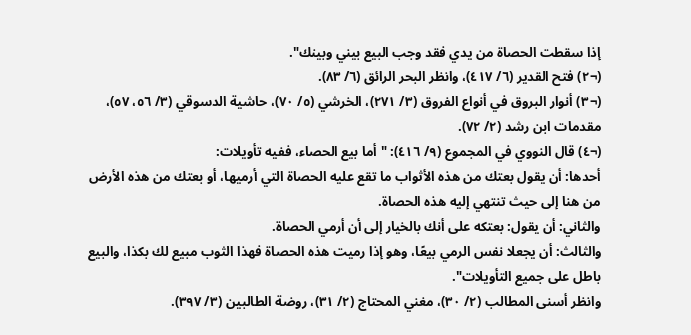إذا سقطت الحصاة من يدي فقد وجب البيع بيني وبينك".
(¬٢) فتح القدير (٦/ ٤١٧)، وانظر البحر الرائق (٦/ ٨٣).
(¬٣) أنوار البروق في أنواع الفروق (٣/ ٢٧١)، الخرشي (٥/ ٧٠)، حاشية الدسوقي (٣/ ٥٦، ٥٧)، مقدمات ابن رشد (٢/ ٧٢).
(¬٤) قال النووي في المجموع (٩/ ٤١٦): "أما بيع الحصاء، ففيه تأويلات:
أحدها: أن يقول بعتك من هذه الأثواب ما تقع عليه الحصاة التي أرميها، أو بعتك من هذه الأرض من هنا إلى حيث تنتهي إليه هذه الحصاة.
والثاني: أن يقول: بعتكه على أنك بالخيار إلى أن أرمي الحصاة.
والثالث: أن يجعلا نفس الرمي بيعًا، وهو إذا رميت هذه الحصاة فهذا الثوب مبيع لك بكذا، والبيع باطل على جميع التأويلات".
وانظر أسنى المطالب (٢/ ٣٠)، مغني المحتاج (٢/ ٣١)، روضة الطالبين (٣/ ٣٩٧).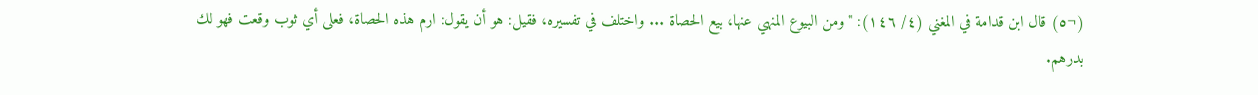(¬٥) قال ابن قدامة في المغني (٤/ ١٤٦): "ومن البيوع المنهي عنها، بيع الحصاة ... واختلف في تفسيره، فقيل: هو أن يقول: ارم هذه الحصاة، فعلى أي ثوب وقعت فهو لك بدرهم.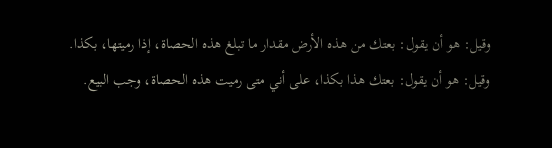وقيل: هو أن يقول: بعتك من هذه الأرض مقدار ما تبلغ هذه الحصاة، إذا رميتها، بكذا.
وقيل: هو أن يقول: بعتك هذا بكذا، على أني متى رميت هذه الحصاة، وجب البيع.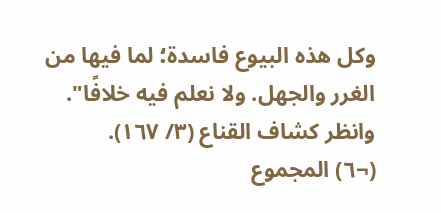وكل هذه البيوع فاسدة؛ لما فيها من الغرر والجهل. ولا نعلم فيه خلافًا".
وانظر كشاف القناع (٣/ ١٦٧).
(¬٦) المجموع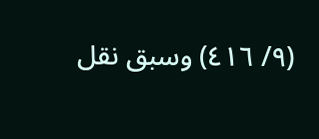(٩/ ٤١٦) وسبق نقل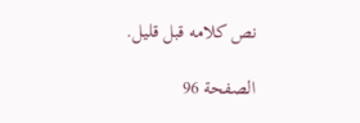نص كلامه قبل قليل.

الصفحة 96